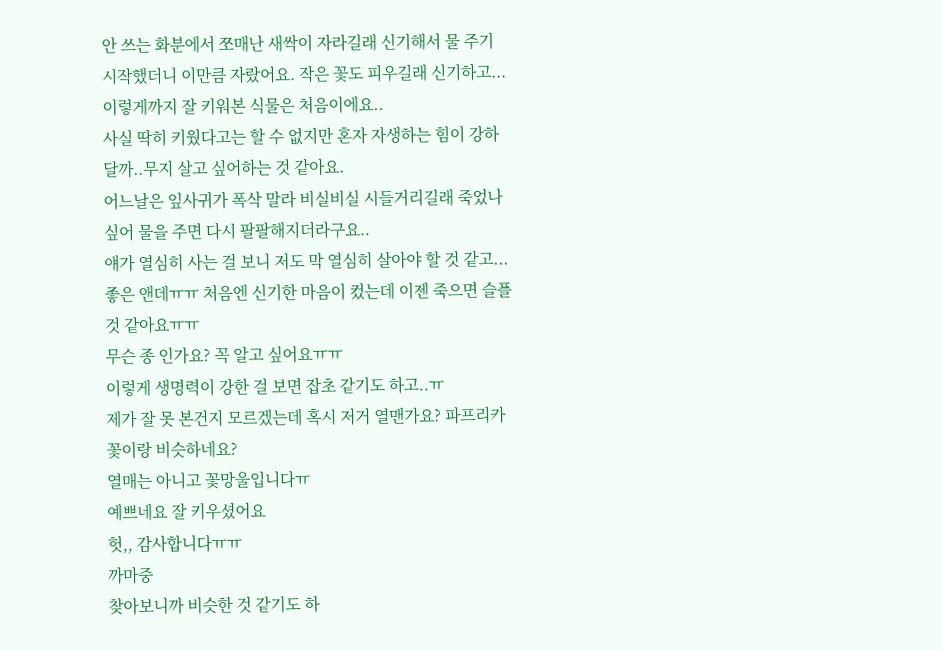안 쓰는 화분에서 쪼매난 새싹이 자라길래 신기해서 물 주기 시작했더니 이만큼 자랐어요. 작은 꽃도 피우길래 신기하고...
이렇게까지 잘 키워본 식물은 처음이에요..
사실 딱히 키웠다고는 할 수 없지만 혼자 자생하는 힘이 강하달까..무지 살고 싶어하는 것 같아요.
어느날은 잎사귀가 폭삭 말라 비실비실 시들거리길래 죽었나 싶어 물을 주면 다시 팔팔해지더라구요..
얘가 열심히 사는 걸 보니 저도 막 열심히 살아야 할 것 같고... 좋은 앤데ㅠㅠ 처음엔 신기한 마음이 컸는데 이젠 죽으면 슬플 것 같아요ㅠㅠ
무슨 종 인가요? 꼭 알고 싶어요ㅠㅠ
이렇게 생명력이 강한 걸 보면 잡초 같기도 하고..ㅠ
제가 잘 못 본건지 모르겠는데 혹시 저거 열맨가요? 파프리카 꽃이랑 비슷하네요?
열매는 아니고 꽃망울입니다ㅠ
예쁘네요 잘 키우셨어요
헛,, 감사합니다ㅠㅠ
까마중
찾아보니까 비슷한 것 같기도 하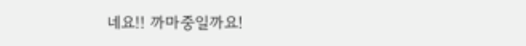네요!! 까마중일까요!